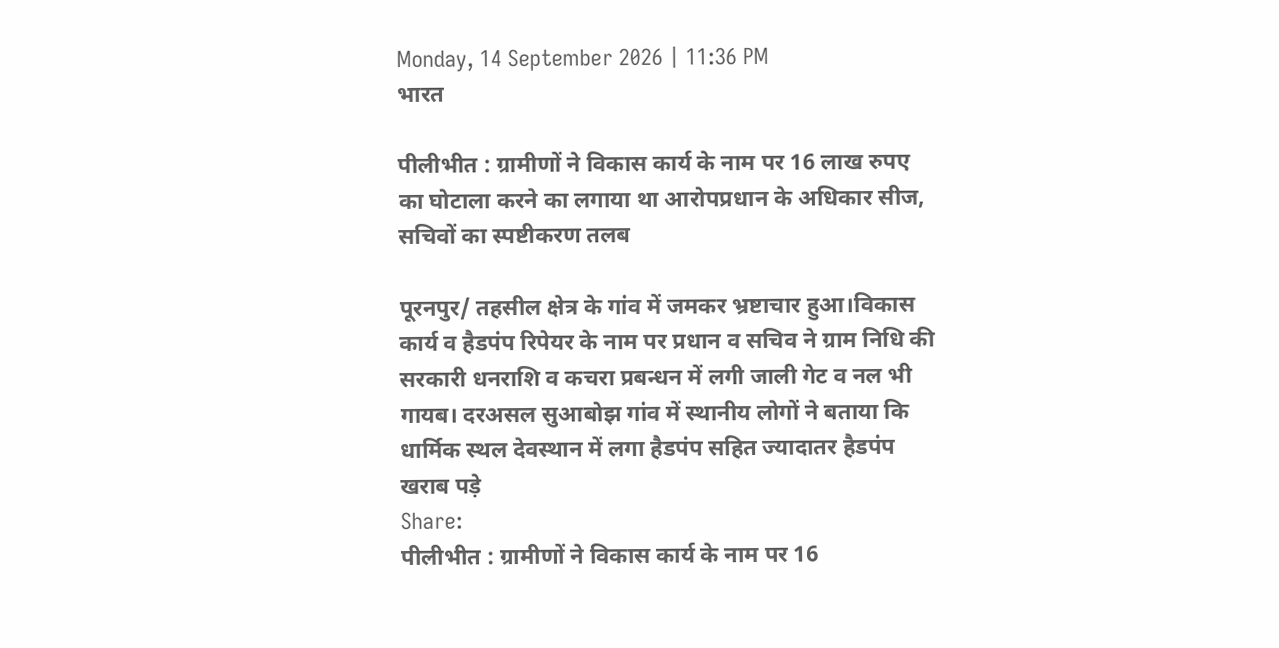Monday, 14 September 2026 | 11:36 PM
भारत

पीलीभीत : ग्रामीणों ने विकास कार्य के नाम पर 16 लाख रुपए का घोटाला करने का लगाया था आरोपप्रधान के अधिकार सीज, सचिवों का स्पष्टीकरण तलब

पूरनपुर/ तहसील क्षेत्र के गांव में जमकर भ्रष्टाचार हुआ।विकास कार्य व हैडपंप रिपेयर के नाम पर प्रधान व सचिव ने ग्राम निधि की सरकारी धनराशि व कचरा प्रबन्धन में लगी जाली गेट व नल भी गायब। दरअसल सुआबोझ गांव में स्थानीय लोगों ने बताया कि धार्मिक स्थल देवस्थान में लगा हैडपंप सहित ज्यादातर हैडपंप खराब पड़े
Share:
पीलीभीत : ग्रामीणों ने विकास कार्य के नाम पर 16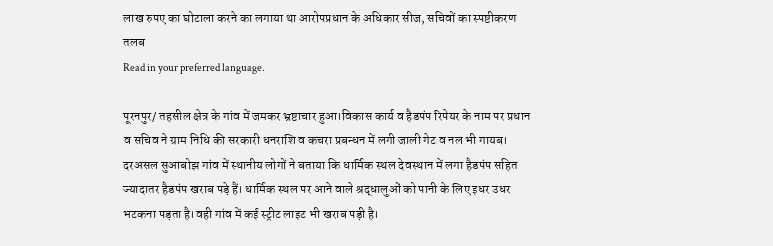लाख रुपए का घोटाला करने का लगाया था आरोपप्रधान के अधिकार सीज, सचिवों का स्पष्टीकरण तलब
Read in your preferred language.

पूरनपुर/ तहसील क्षेत्र के गांव में जमकर भ्रष्टाचार हुआ।विकास कार्य व हैडपंप रिपेयर के नाम पर प्रधान व सचिव ने ग्राम निधि की सरकारी धनराशि व कचरा प्रबन्धन में लगी जाली गेट व नल भी गायब। दरअसल सुआबोझ गांव में स्थानीय लोगों ने बताया कि धार्मिक स्थल देवस्थान में लगा हैडपंप सहित ज्यादातर हैडपंप खराब पड़े हैं। धार्मिक स्थल पर आने वाले श्रद्धालुओं को पानी के लिए इधर उधर भटकना पड़ता है।वही गांव में कई स्ट्रीट लाइट भी खराब पड़ी है।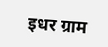इधर ग्राम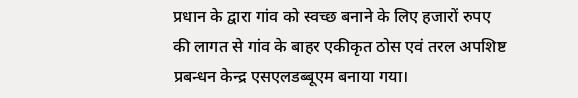प्रधान के द्वारा गांव को स्वच्छ बनाने के लिए हजारों रुपए की लागत से गांव के बाहर एकीकृत ठोस एवं तरल अपशिष्ट प्रबन्धन केन्द्र एसएलडब्बूएम बनाया गया।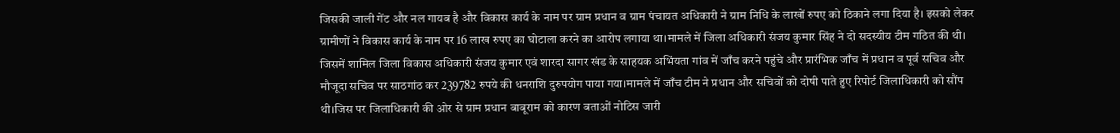जिसकी जाली गेंट और नल गायब है और विकास कार्य के नाम पर ग्राम प्रधान व ग्राम पंचायत अधिकारी ने ग्राम निधि के लाखों रुपए को ठिकाने लगा दिया है। इसको लेकर ग्रामीणों ने विकास कार्य के नाम पर 16 लाख रुपए का घोटाला करने का आरोप लगाया था।मामले में जिला अधिकारी संजय कुमार सिंह ने दो सदस्यीय टीम गठित की थी। जिसमें शामिल जिला विकास अधिकारी संजय कुमार एवं शारदा सागर खंड के साहयक अभिंयता गांव में जाँच करने पहुंचे और प्रारंभिक जाँच में प्रधान व पूर्व सचिव और मौजूदा सचिव पर साठगांठ कर 239782 रुपये की धनराशि दुरुपयोग पाया गया।मामले में जाँच टीम ने प्रधान और सचिवों को दोषी पाते हुए रिपोर्ट जिलाधिकारी को सौंप थी।जिस पर जिलाधिकारी की ओर से ग्राम प्रधान बाबूराम को कारण बताओं नोटिस जारी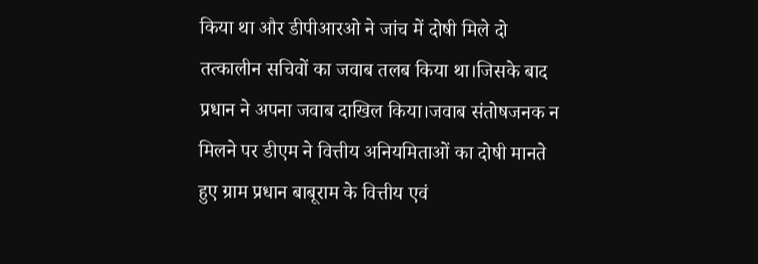किया था और डीपीआरओ ने जांच में दोषी मिले दो तत्कालीन सचिवों का जवाब तलब किया था।जिसके बाद प्रधान ने अपना जवाब दाखिल किया।जवाब संतोषजनक न मिलने पर डीएम ने वित्तीय अनियमिताओं का दोषी मानते हुए ग्राम प्रधान बाबूराम के वित्तीय एवं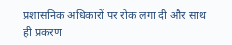प्रशासनिक अधिकारों पर रोक लगा दी और साथ ही प्रकरण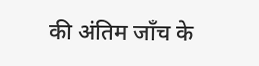की अंतिम जाँच के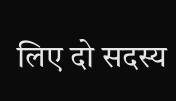लिए दो सदस्य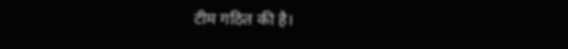टीम गठित की है।